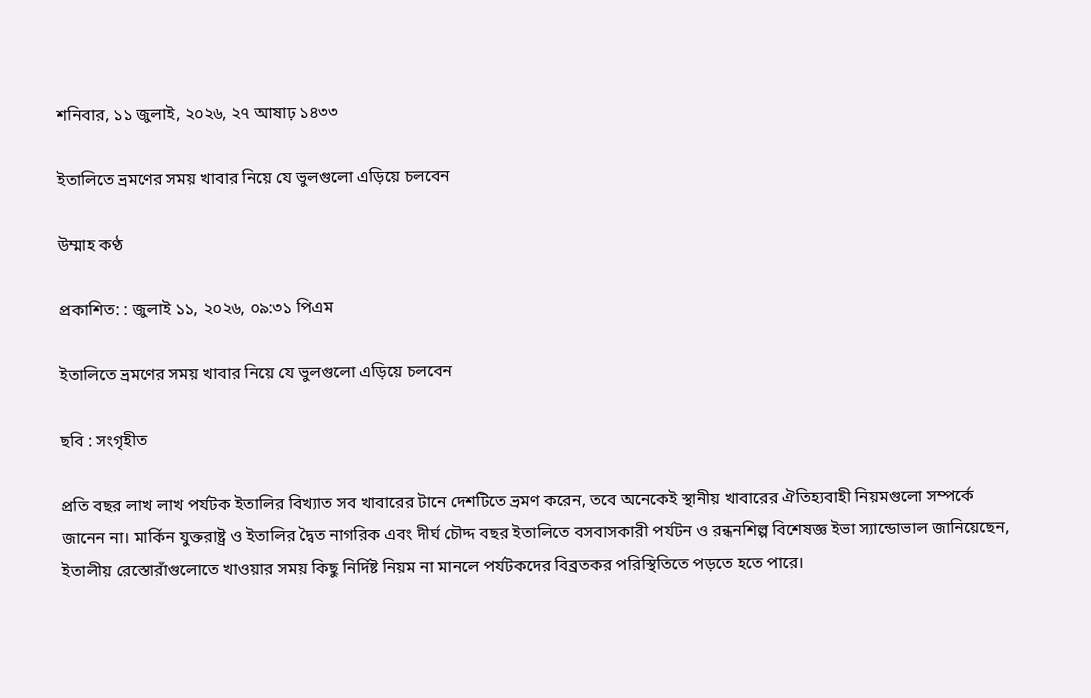শনিবার, ১১ জুলাই, ২০২৬, ২৭ আষাঢ় ১৪৩৩

ইতালিতে ভ্রমণের সময় খাবার নিয়ে যে ভুলগুলো এড়িয়ে চলবেন

উম্মাহ কণ্ঠ

প্রকাশিত: : জুলাই ১১, ২০২৬, ০৯:৩১ পিএম

ইতালিতে ভ্রমণের সময় খাবার নিয়ে যে ভুলগুলো এড়িয়ে চলবেন

ছবি : সংগৃহীত

প্রতি বছর লাখ লাখ পর্যটক ইতালির বিখ্যাত সব খাবারের টানে দেশটিতে ভ্রমণ করেন, তবে অনেকেই স্থানীয় খাবারের ঐতিহ্যবাহী নিয়মগুলো সম্পর্কে জানেন না। মার্কিন যুক্তরাষ্ট্র ও ইতালির দ্বৈত নাগরিক এবং দীর্ঘ চৌদ্দ বছর ইতালিতে বসবাসকারী পর্যটন ও রন্ধনশিল্প বিশেষজ্ঞ ইভা স্যান্ডোভাল জানিয়েছেন, ইতালীয় রেস্তোরাঁগুলোতে খাওয়ার সময় কিছু নির্দিষ্ট নিয়ম না মানলে পর্যটকদের বিব্রতকর পরিস্থিতিতে পড়তে হতে পারে।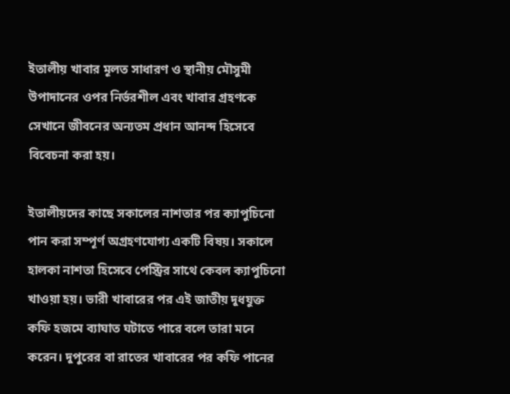ইতালীয় খাবার মূলত সাধারণ ও স্থানীয় মৌসুমী উপাদানের ওপর নির্ভরশীল এবং খাবার গ্রহণকে সেখানে জীবনের অন্যতম প্রধান আনন্দ হিসেবে বিবেচনা করা হয়।

ইতালীয়দের কাছে সকালের নাশতার পর ক্যাপুচিনো পান করা সম্পূর্ণ অগ্রহণযোগ্য একটি বিষয়। সকালে হালকা নাশতা হিসেবে পেস্ট্রির সাথে কেবল ক্যাপুচিনো খাওয়া হয়। ভারী খাবারের পর এই জাতীয় দুধযুক্ত কফি হজমে ব্যাঘাত ঘটাতে পারে বলে তারা মনে করেন। দুপুরের বা রাতের খাবারের পর কফি পানের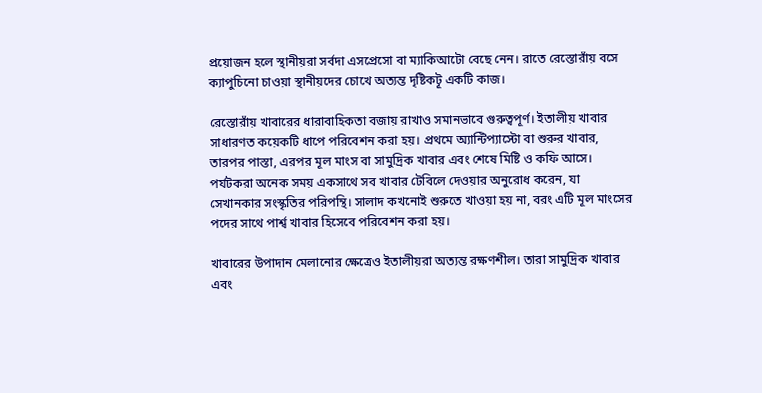প্রয়োজন হলে স্থানীয়রা সর্বদা এসপ্রেসো বা ম্যাকিআটো বেছে নেন। রাতে রেস্তোরাঁয় বসে ক্যাপুচিনো চাওয়া স্থানীয়দের চোখে অত্যন্ত দৃষ্টিকটূ একটি কাজ।

রেস্তোরাঁয় খাবারের ধারাবাহিকতা বজায় রাখাও সমানভাবে গুরুত্বপূর্ণ। ইতালীয় খাবার সাধারণত কয়েকটি ধাপে পরিবেশন করা হয়। প্রথমে অ্যান্টিপ্যাস্টো বা শুরুর খাবার, তারপর পাস্তা, এরপর মূল মাংস বা সামুদ্রিক খাবার এবং শেষে মিষ্টি ও কফি আসে। পর্যটকরা অনেক সময় একসাথে সব খাবার টেবিলে দেওয়ার অনুরোধ করেন, যা সেখানকার সংস্কৃতির পরিপন্থি। সালাদ কখনোই শুরুতে খাওয়া হয় না, বরং এটি মূল মাংসের পদের সাথে পার্শ্ব খাবার হিসেবে পরিবেশন করা হয়।

খাবারের উপাদান মেলানোর ক্ষেত্রেও ইতালীয়রা অত্যন্ত রক্ষণশীল। তারা সামুদ্রিক খাবার এবং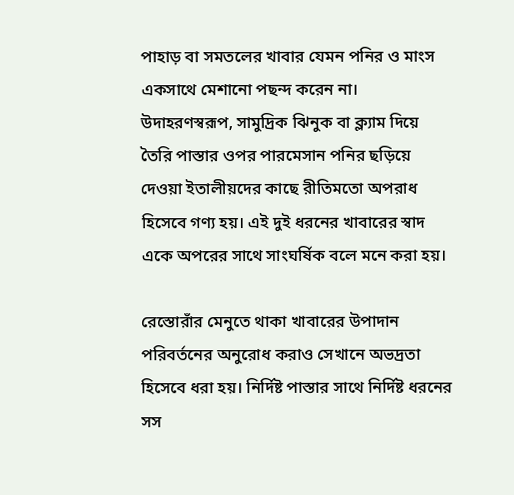পাহাড় বা সমতলের খাবার যেমন পনির ও মাংস একসাথে মেশানো পছন্দ করেন না। উদাহরণস্বরূপ, সামুদ্রিক ঝিনুক বা ক্ল্যাম দিয়ে তৈরি পাস্তার ওপর পারমেসান পনির ছড়িয়ে দেওয়া ইতালীয়দের কাছে রীতিমতো অপরাধ হিসেবে গণ্য হয়। এই দুই ধরনের খাবারের স্বাদ একে অপরের সাথে সাংঘর্ষিক বলে মনে করা হয়।

রেস্তোরাঁর মেনুতে থাকা খাবারের উপাদান পরিবর্তনের অনুরোধ করাও সেখানে অভদ্রতা হিসেবে ধরা হয়। নির্দিষ্ট পাস্তার সাথে নির্দিষ্ট ধরনের সস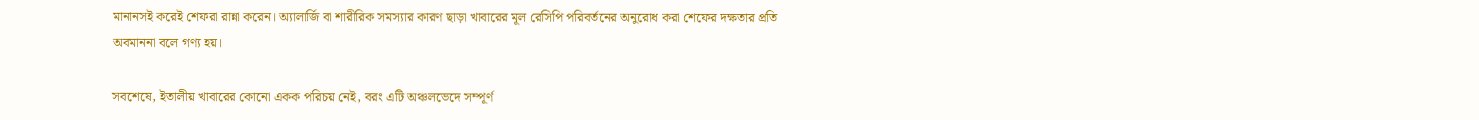মানানসই করেই শেফরা রান্না করেন। অ্যালার্জি বা শারীরিক সমস্যার কারণ ছাড়া খাবারের মূল রেসিপি পরিবর্তনের অনুরোধ করা শেফের দক্ষতার প্রতি অবমাননা বলে গণ্য হয়।

সবশেষে, ইতালীয় খাবারের কোনো একক পরিচয় নেই, বরং এটি অঞ্চলভেদে সম্পূর্ণ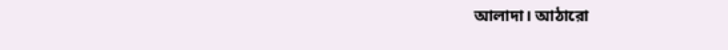আলাদা। আঠারো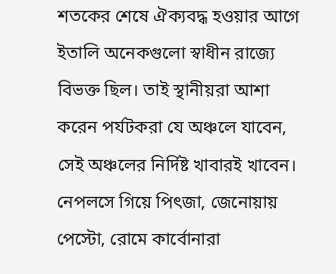শতকের শেষে ঐক্যবদ্ধ হওয়ার আগে ইতালি অনেকগুলো স্বাধীন রাজ্যে বিভক্ত ছিল। তাই স্থানীয়রা আশা করেন পর্যটকরা যে অঞ্চলে যাবেন, সেই অঞ্চলের নির্দিষ্ট খাবারই খাবেন। নেপলসে গিয়ে পিৎজা, জেনোয়ায় পেস্টো, রোমে কার্বোনারা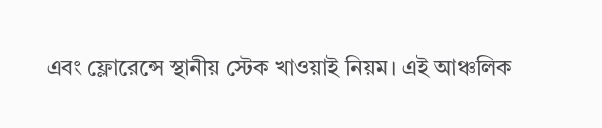এবং ফ্লোরেন্সে স্থানীয় স্টেক খাওয়াই নিয়ম। এই আঞ্চলিক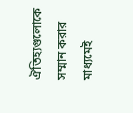ঐতিহ্যগুলোকে সম্মান করার মাধ্যমেই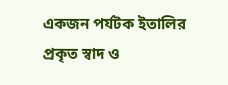একজন পর্যটক ইতালির প্রকৃত স্বাদ ও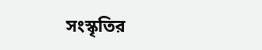সংস্কৃতির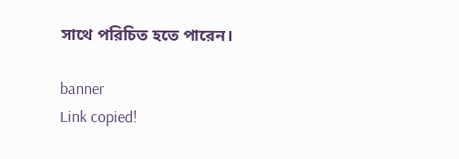সাথে পরিচিত হতে পারেন।

banner
Link copied!